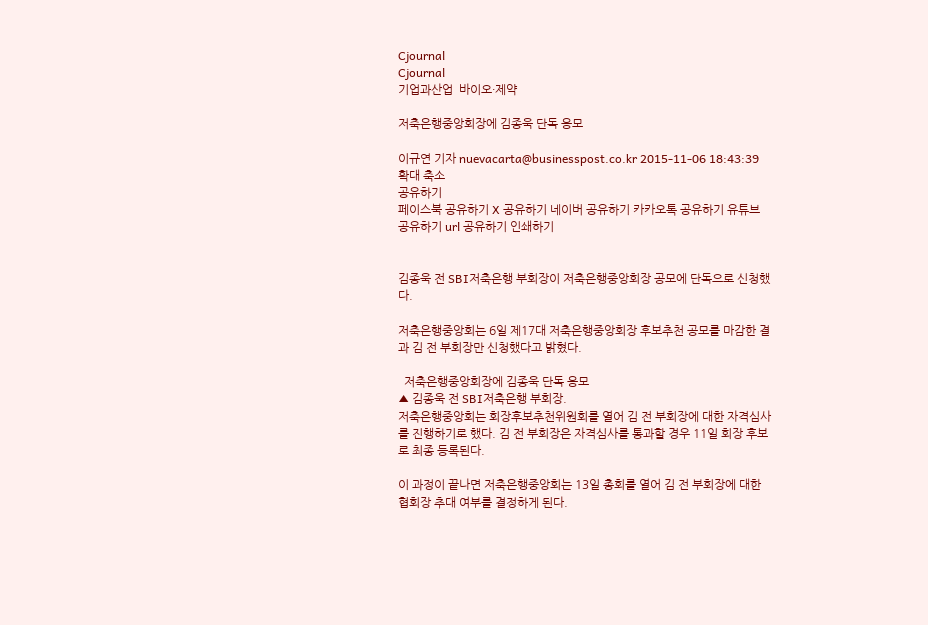Cjournal
Cjournal
기업과산업  바이오·제약

저축은행중앙회장에 김종욱 단독 응모

이규연 기자 nuevacarta@businesspost.co.kr 2015-11-06 18:43:39
확대 축소
공유하기
페이스북 공유하기 X 공유하기 네이버 공유하기 카카오톡 공유하기 유튜브 공유하기 url 공유하기 인쇄하기


김종욱 전 SBI저축은행 부회장이 저축은행중앙회장 공모에 단독으로 신청했다.

저축은행중앙회는 6일 제17대 저축은행중앙회장 후보추천 공모를 마감한 결과 김 전 부회장만 신청했다고 밝혔다.

  저축은행중앙회장에 김종욱 단독 응모
▲ 김종욱 전 SBI저축은행 부회장.
저축은행중앙회는 회장후보추천위원회를 열어 김 전 부회장에 대한 자격심사를 진행하기로 했다. 김 전 부회장은 자격심사를 통과할 경우 11일 회장 후보로 최종 등록된다.

이 과정이 끝나면 저축은행중앙회는 13일 총회를 열어 김 전 부회장에 대한 협회장 추대 여부를 결정하게 된다.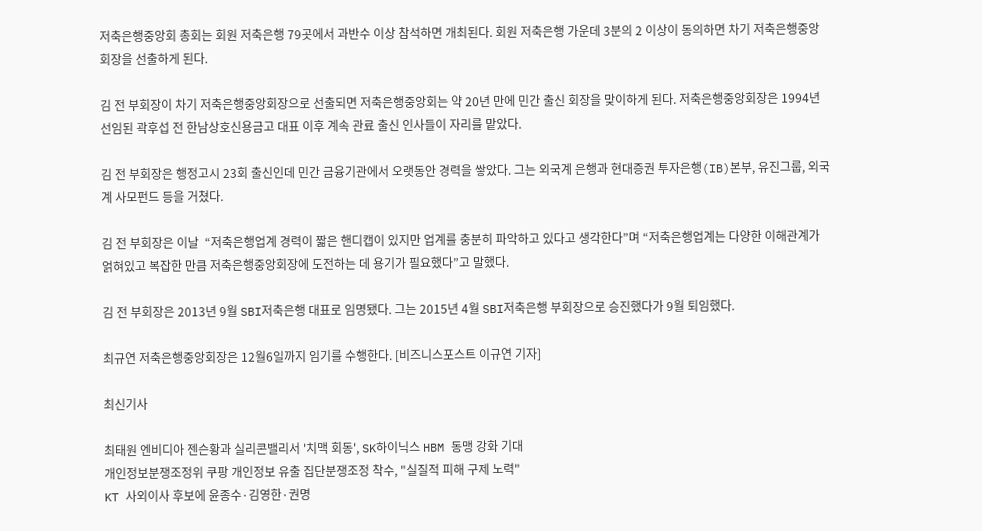저축은행중앙회 총회는 회원 저축은행 79곳에서 과반수 이상 참석하면 개최된다. 회원 저축은행 가운데 3분의 2 이상이 동의하면 차기 저축은행중앙회장을 선출하게 된다.

김 전 부회장이 차기 저축은행중앙회장으로 선출되면 저축은행중앙회는 약 20년 만에 민간 출신 회장을 맞이하게 된다. 저축은행중앙회장은 1994년 선임된 곽후섭 전 한남상호신용금고 대표 이후 계속 관료 출신 인사들이 자리를 맡았다.

김 전 부회장은 행정고시 23회 출신인데 민간 금융기관에서 오랫동안 경력을 쌓았다. 그는 외국계 은행과 현대증권 투자은행(IB)본부, 유진그룹, 외국계 사모펀드 등을 거쳤다.

김 전 부회장은 이날  “저축은행업계 경력이 짧은 핸디캡이 있지만 업계를 충분히 파악하고 있다고 생각한다”며 “저축은행업계는 다양한 이해관계가 얽혀있고 복잡한 만큼 저축은행중앙회장에 도전하는 데 용기가 필요했다”고 말했다.

김 전 부회장은 2013년 9월 SBI저축은행 대표로 임명됐다. 그는 2015년 4월 SBI저축은행 부회장으로 승진했다가 9월 퇴임했다.

최규연 저축은행중앙회장은 12월6일까지 임기를 수행한다. [비즈니스포스트 이규연 기자]

최신기사

최태원 엔비디아 젠슨황과 실리콘밸리서 '치맥 회동', SK하이닉스 HBM 동맹 강화 기대
개인정보분쟁조정위 쿠팡 개인정보 유출 집단분쟁조정 착수, "실질적 피해 구제 노력"
KT 사외이사 후보에 윤종수·김영한·권명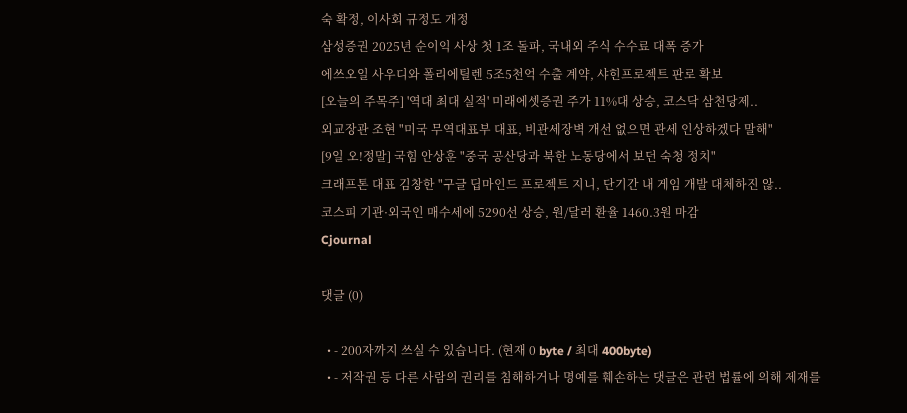숙 확정, 이사회 규정도 개정
삼성증권 2025년 순이익 사상 첫 1조 돌파, 국내외 주식 수수료 대폭 증가
에쓰오일 사우디와 폴리에틸렌 5조5천억 수출 계약, 샤힌프로젝트 판로 확보
[오늘의 주목주] '역대 최대 실적' 미래에셋증권 주가 11%대 상승, 코스닥 삼천당제..
외교장관 조현 "미국 무역대표부 대표, 비관세장벽 개선 없으면 관세 인상하겠다 말해"
[9일 오!정말] 국힘 안상훈 "중국 공산당과 북한 노동당에서 보던 숙청 정치"
크래프톤 대표 김창한 "구글 딥마인드 프로젝트 지니, 단기간 내 게임 개발 대체하진 않..
코스피 기관·외국인 매수세에 5290선 상승, 원/달러 환율 1460.3원 마감
Cjournal

댓글 (0)

  • - 200자까지 쓰실 수 있습니다. (현재 0 byte / 최대 400byte)
  • - 저작권 등 다른 사람의 권리를 침해하거나 명예를 훼손하는 댓글은 관련 법률에 의해 제재를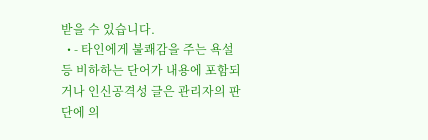받을 수 있습니다.
  • - 타인에게 불쾌감을 주는 욕설 등 비하하는 단어가 내용에 포함되거나 인신공격성 글은 관리자의 판단에 의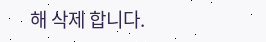해 삭제 합니다.